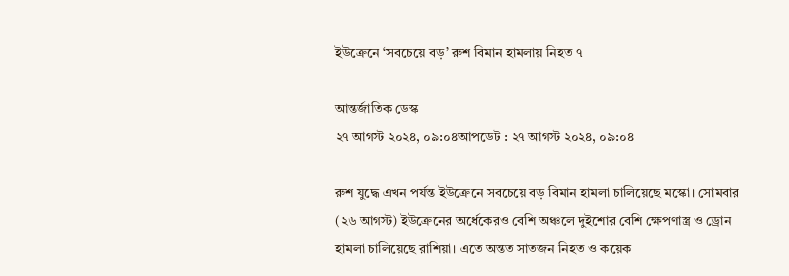ইউক্রেনে ‘সবচেয়ে বড়’ রুশ বিমান হামলায় নিহত ৭

আন্তর্জাতিক ডেস্ক
২৭ আগস্ট ২০২৪, ০৯:০৪আপডেট : ২৭ আগস্ট ২০২৪, ০৯:০৪

রুশ যুদ্ধে এখন পর্যন্ত ইউক্রেনে সবচেয়ে বড় বিমান হামলা চালিয়েছে মস্কো। সোমবার (২৬ আগস্ট) ইউক্রেনের অর্ধেকেরও বেশি অঞ্চলে দুইশোর বেশি ক্ষেপণাস্ত্র ও ড্রোন হামলা চালিয়েছে রাশিয়া। এতে অন্তত সাতজন নিহত ও কয়েক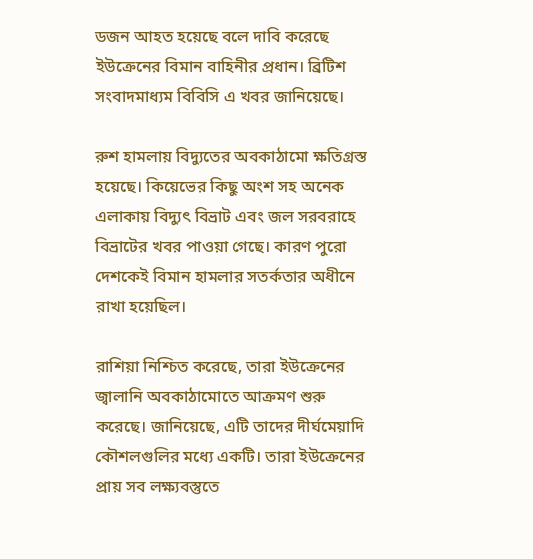ডজন আহত হয়েছে বলে দাবি করেছে ইউক্রেনের বিমান বাহিনীর প্রধান। ব্রিটিশ সংবাদমাধ্যম বিবিসি এ খবর জানিয়েছে।

রুশ হামলায় বিদ্যুতের অবকাঠামো ক্ষতিগ্রস্ত হয়েছে। কিয়েভের কিছু অংশ সহ অনেক এলাকায় বিদ্যুৎ বিভ্রাট এবং জল সরবরাহে বিভ্রাটের খবর পাওয়া গেছে। কারণ পুরো দেশকেই বিমান হামলার সতর্কতার অধীনে রাখা হয়েছিল।

রাশিয়া নিশ্চিত করেছে, তারা ইউক্রেনের জ্বালানি অবকাঠামোতে আক্রমণ শুরু করেছে। জানিয়েছে, এটি তাদের দীর্ঘমেয়াদি কৌশলগুলির মধ্যে একটি। তারা ইউক্রেনের প্রায় সব লক্ষ্যবস্তুতে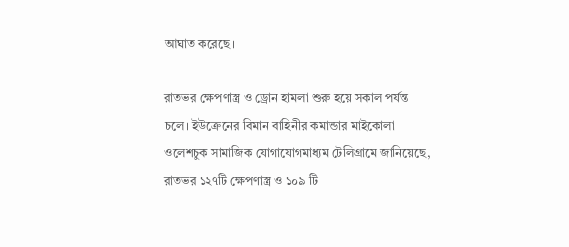আঘাত করেছে।

রাতভর ক্ষেপণাস্ত্র ও ড্রোন হামলা শুরু হয়ে সকাল পর্যন্ত চলে। ইউক্রেনের বিমান বাহিনীর কমান্ডার মাইকোলা ওলেশচুক সামাজিক যোগাযোগমাধ্যম টেলিগ্রামে জানিয়েছে, রাতভর ১২৭টি ক্ষেপণাস্ত্র ও ১০৯ টি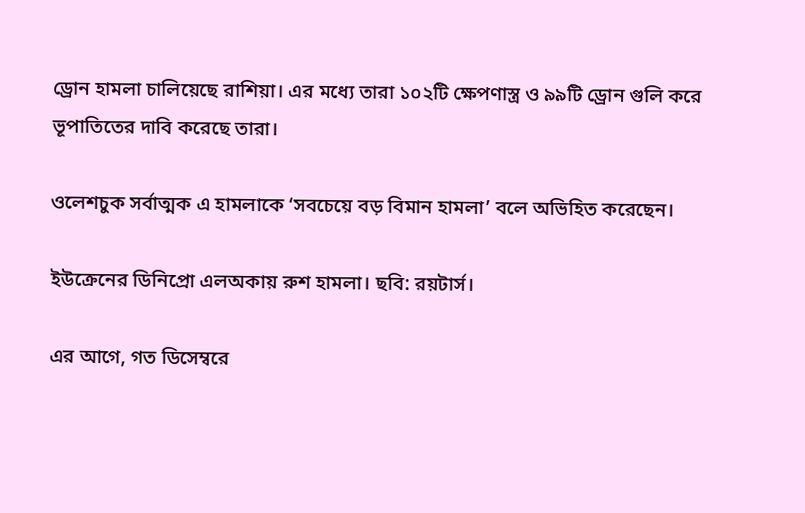ড্রোন হামলা চালিয়েছে রাশিয়া। এর মধ্যে তারা ১০২টি ক্ষেপণাস্ত্র ও ৯৯টি ড্রোন গুলি করে ভূপাতিতের দাবি করেছে তারা।

ওলেশচুক সর্বাত্মক এ হামলাকে ‘সবচেয়ে বড় বিমান হামলা’ বলে অভিহিত করেছেন।

ইউক্রেনের ডিনিপ্রো এলঅকায় রুশ হামলা। ছবি: রয়টার্স।

এর আগে, গত ডিসেম্বরে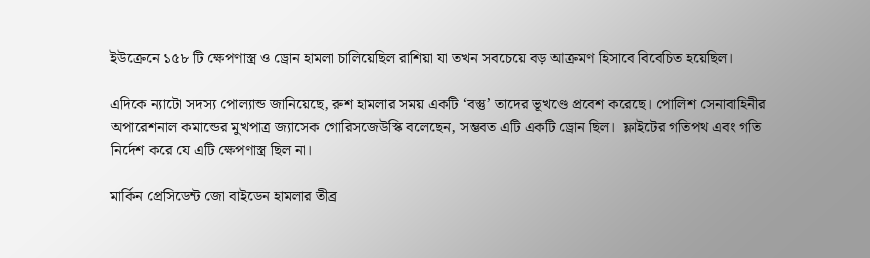ইউক্রেনে ১৫৮ টি ক্ষেপণাস্ত্র ও ড্রোন হামলা চালিয়েছিল রাশিয়া যা তখন সবচেয়ে বড় আক্রমণ হিসাবে বিবেচিত হয়েছিল।

এদিকে ন্যাটো সদস্য পোল্যান্ড জানিয়েছে, রুশ হামলার সময় একটি ‘বস্তু’ তাদের ভূখণ্ডে প্রবেশ করেছে। পোলিশ সেনাবাহিনীর অপারেশনাল কমান্ডের মুখপাত্র জ্যাসেক গোরিসজেউস্কি বলেছেন, সম্ভবত এটি একটি ড্রোন ছিল।  ফ্লাইটের গতিপথ এবং গতি নির্দেশ করে যে এটি ক্ষেপণাস্ত্র ছিল না।

মার্কিন প্রেসিডেন্ট জো বাইডেন হামলার তীব্র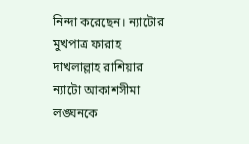নিন্দা করেছেন। ন্যাটোর মুখপাত্র ফারাহ দাখলাল্লাহ রাশিয়ার ন্যাটো আকাশসীমা লঙ্ঘনকে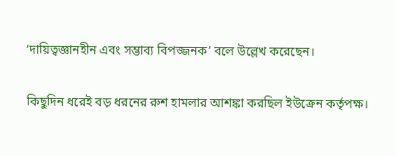‘দায়িত্বজ্ঞানহীন এবং সম্ভাব্য বিপজ্জনক’ বলে উল্লেখ করেছেন।

কিছুদিন ধরেই বড় ধরনের রুশ হামলার আশঙ্কা করছিল ইউক্রেন কর্তৃপক্ষ।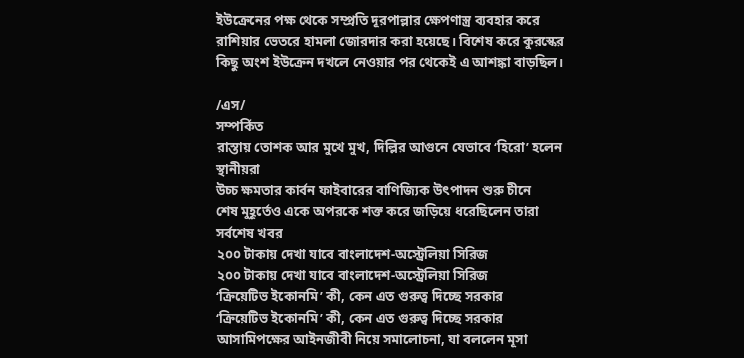ইউক্রেনের পক্ষ থেকে সম্প্রতি দূরপাল্লার ক্ষেপণাস্ত্র ব্যবহার করে রাশিয়ার ভেতরে হামলা জোরদার করা হয়েছে। বিশেষ করে কুরস্কের কিছু অংশ ইউক্রেন দখলে নেওয়ার পর থেকেই এ আশঙ্কা বাড়ছিল।

/এস/
সম্পর্কিত
রাস্তায় তোশক আর মুখে মুখ, দিল্লির আগুনে যেভাবে ‘হিরো’ হলেন স্থানীয়রা
উচ্চ ক্ষমতার কার্বন ফাইবারের বাণিজ্যিক উৎপাদন শুরু চীনে
শেষ মুহূর্তেও একে অপরকে শক্ত করে জড়িয়ে ধরেছিলেন তারা
সর্বশেষ খবর
২০০ টাকায় দেখা যাবে বাংলাদেশ-অস্ট্রেলিয়া সিরিজ
২০০ টাকায় দেখা যাবে বাংলাদেশ-অস্ট্রেলিয়া সিরিজ
‘ক্রিয়েটিভ ইকোনমি’ কী, কেন এত গুরুত্ব দিচ্ছে সরকার
‘ক্রিয়েটিভ ইকোনমি’ কী, কেন এত গুরুত্ব দিচ্ছে সরকার
আসামিপক্ষের আইনজীবী নিয়ে সমালোচনা, যা বললেন মূসা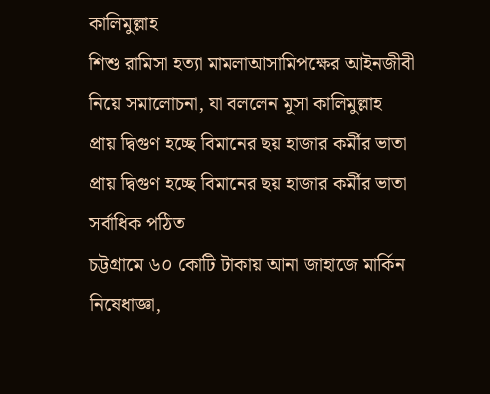কালিমুল্লাহ
শিশু রামিসা হত্যা মামলাআসামিপক্ষের আইনজীবী নিয়ে সমালোচনা, যা বললেন মূসা কালিমুল্লাহ
প্রায় দ্বিগুণ হচ্ছে বিমানের ছয় হাজার কর্মীর ভাতা
প্রায় দ্বিগুণ হচ্ছে বিমানের ছয় হাজার কর্মীর ভাতা
সর্বাধিক পঠিত
চট্টগ্রামে ৬০ কোটি টাকায় আনা জাহাজে মার্কিন নিষেধাজ্ঞা,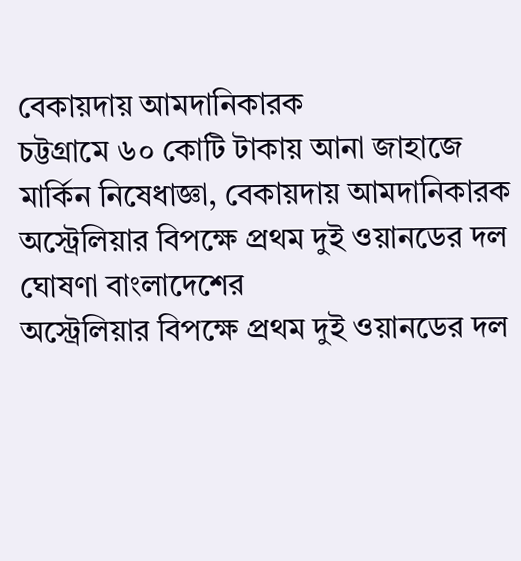বেকায়দায় আমদানিকারক
চট্টগ্রামে ৬০ কোটি টাকায় আনা জাহাজে মার্কিন নিষেধাজ্ঞা, বেকায়দায় আমদানিকারক
অস্ট্রেলিয়ার বিপক্ষে প্রথম দুই ওয়ানডের দল ঘোষণা বাংলাদেশের
অস্ট্রেলিয়ার বিপক্ষে প্রথম দুই ওয়ানডের দল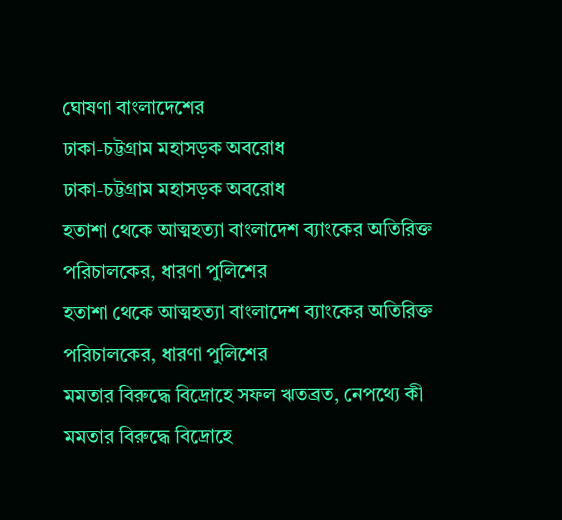ঘোষণা বাংলাদেশের
ঢাকা-চট্টগ্রাম মহাসড়ক অবরোধ
ঢাকা-চট্টগ্রাম মহাসড়ক অবরোধ
হতাশা থেকে আত্মহত্যা বাংলাদেশ ব্যাংকের অতিরিক্ত পরিচালকের, ধারণা পুলিশের
হতাশা থেকে আত্মহত্যা বাংলাদেশ ব্যাংকের অতিরিক্ত পরিচালকের, ধারণা পুলিশের
মমতার বিরুদ্ধে বিদ্রোহে সফল ঋতব্রত, নেপথ্যে কী
মমতার বিরুদ্ধে বিদ্রোহে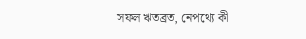সফল ঋতব্রত, নেপথ্যে কী